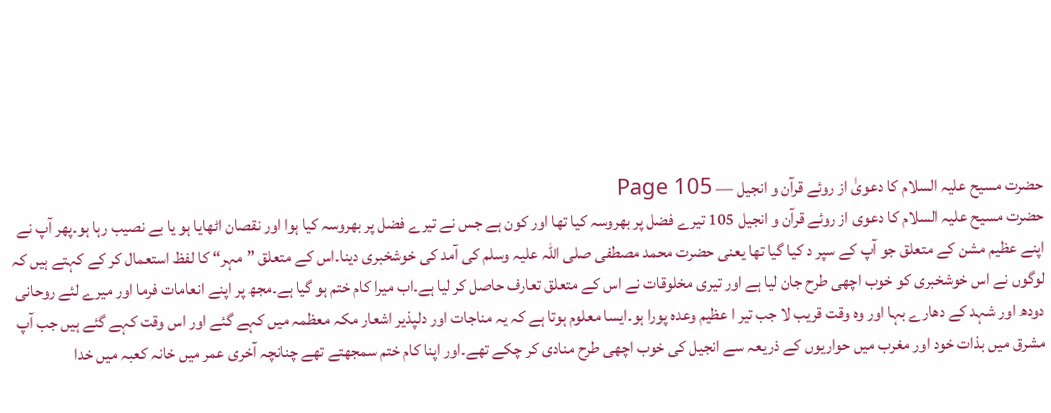حضرت مسیح علیہ السلام کا دعویٰ از روئے قرآن و انجیل — Page 105
حضرت مسیح علیہ السلام کا دعوی از روئے قرآن و انجیل 105 تیرے فضل پر بھروسہ کیا تھا اور کون ہے جس نے تیرے فضل پر بھروسہ کیا ہوا اور نقصان اٹھایا ہو یا بے نصیب رہا ہو۔پھر آپ نے اپنے عظیم مشن کے متعلق جو آپ کے سپر د کیا گیا تھا یعنی حضرت محمد مصطفی صلی اللہ علیہ وسلم کی آمد کی خوشخبری دینا۔اس کے متعلق ”مہر“ کا لفظ استعمال کر کے کہتے ہیں کہ لوگوں نے اس خوشخبری کو خوب اچھی طرح جان لیا ہے اور تیری مخلوقات نے اس کے متعلق تعارف حاصل کر لیا ہے۔اب میرا کام ختم ہو گیا ہے۔مجھ پر اپنے انعامات فرما اور میرے لئے روحانی دودھ اور شہد کے دھارے بہا اور وہ وقت قریب لا جب تیر ا عظیم وعدہ پورا ہو۔ایسا معلوم ہوتا ہے کہ یہ مناجات اور دلپذیر اشعار مکہ معظمہ میں کہے گئے اور اس وقت کہے گئے ہیں جب آپ مشرق میں بذات خود اور مغرب میں حواریوں کے ذریعہ سے انجیل کی خوب اچھی طرح منادی کر چکے تھے۔اور اپنا کام ختم سمجھتے تھے چنانچہ آخری عمر میں خانہ کعبہ میں خدا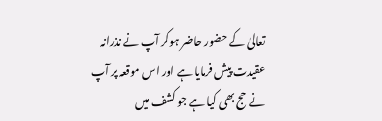تعالیٰ کے حضور حاضر ہوکر آپ نے نذرانہ عقیدت پیش فرمایا ہے اور اس موقعہ پر آپ نے حج بھی کیا ہے جو کشف میں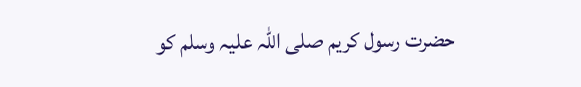حضرت رسول کریم صلی اللہ علیہ وسلم کو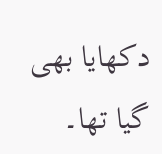دکھایا بھی گیا تھا۔